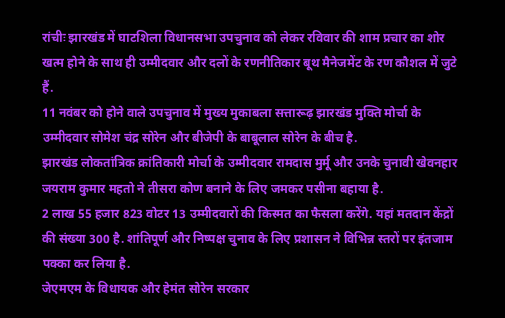रांचीः झारखंड में घाटशिला विधानसभा उपचुनाव को लेकर रविवार की शाम प्रचार का शोर खत्म होने के साथ ही उम्मीदवार और दलों के रणनीतिकार बूथ मैनेजमेंट के रण कौशल में जुटे हैं.
11 नवंबर को होने वाले उपचुनाव में मुख्य मुकाबला सत्तारूढ़ झारखंड मुक्ति मोर्चा के उम्मीदवार सोमेश चंद्र सोरेन और बीजेपी के बाबूलाल सोरेन के बीच है.
झारखंड लोकतांत्रिक क्रांतिकारी मोर्चा के उम्मीदवार रामदास मुर्मू और उनके चुनावी खेवनहार जयराम कुमार महतो ने तीसरा कोण बनाने के लिए जमकर पसीना बहाया है.
2 लाख 55 हजार 823 वोटर 13 उम्मीदवारों की किस्मत का फैसला करेंगे. यहां मतदान केंद्रों की संख्या 300 है. शांतिपूर्ण और निष्पक्ष चुनाव के लिए प्रशासन ने विभिन्न स्तरों पर इंतजाम पक्का कर लिया है.
जेएमएम के विधायक और हेमंत सोरेन सरकार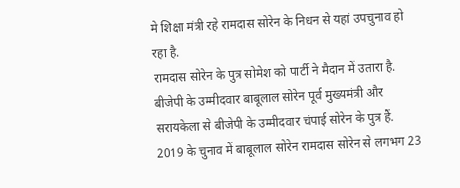मे शिक्षा मंत्री रहे रामदास सोरेन के निधन से यहां उपचुनाव हो रहा है.
रामदास सोरेन के पुत्र सोमेश को पार्टी ने मैदान में उतारा है. बीजेपी के उम्मीदवार बाबूलाल सोरेन पूर्व मुख्यमंत्री और सरायकेला से बीजेपी के उम्मीदवार चंपाई सोरेन के पुत्र हैं.
2019 के चुनाव में बाबूलाल सोरेन रामदास सोरेन से लगभग 23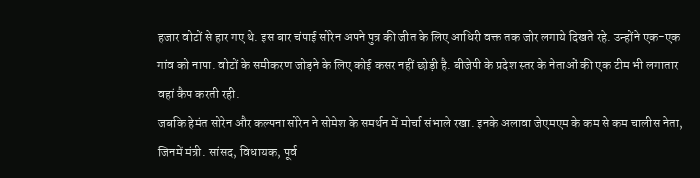हजार वोटों से हार गए थे. इस बार चंपाई सोरेन अपने पुत्र की जीत के लिए आधिरी वक्त तक जोर लगाये दिखते रहे. उन्होंने एक-एक गांव को नापा. वोटों के समीकरण जोड़ने के लिए कोई कसर नहीं छोड़ी है. बीजेपी के प्रदेश स्तर के नेताओं की एक टीम भी लगातार वहां कैप करती रही.
जबकि हेमंत सोरेन और कल्पना सोरेन ने सोमेश के समर्थन में मोर्चा संभाले रखा. इनके अलावा जेएमएम के कम से कम चालीस नेता, जिनमें मंत्री. सांसद, विधायक, पूर्व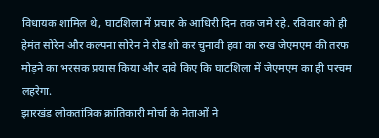विधायक शामिल थे, घाटशिला में प्रचार के आधिरी दिन तक जमे रहे. रविवार को ही हेमंत सोरेन और कल्पना सोरेन ने रोड शो कर चुनावी हवा का रुख जेएमएम की तरफ मोड़ने का भरसक प्रयास किया और दावे किए कि घाटशिला में जेएमएम का ही परचम लहरेगा.
झारखंड लोकतांत्रिक क्रांतिकारी मोर्चा के नेताओं ने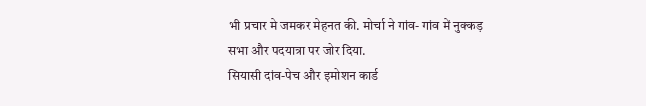भी प्रचार मे जमकर मेहनत की. मोर्चा ने गांव- गांव में नुक्कड़ सभा और पदयात्रा पर जोर दिया.
सियासी दांव-पेच और इमोशन कार्ड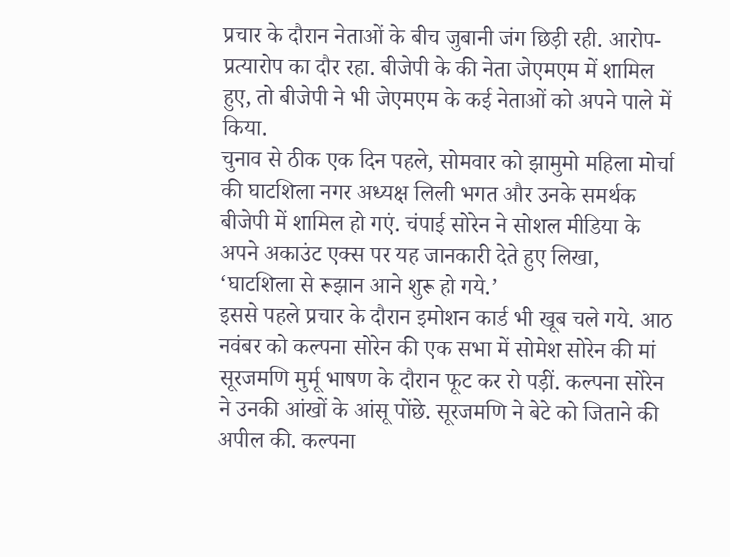प्रचार के दौरान नेताओं के बीच जुबानी जंग छिड़ी रही. आरोप- प्रत्यारोप का दौर रहा. बीजेपी के की नेता जेएमएम में शामिल हुए, तो बीजेपी ने भी जेएमएम के कई नेताओं को अपने पाले में किया.
चुनाव से ठीक एक दिन पहले, सोमवार को झामुमो महिला मोर्चा की घाटशिला नगर अध्यक्ष लिली भगत और उनके समर्थक बीजेपी में शामिल हो गएं. चंपाई सोरेन ने सोशल मीडिया के अपने अकाउंट एक्स पर यह जानकारी देते हुए लिखा, ‘घाटशिला से रूझान आने शुरू हो गये.’
इससे पहले प्रचार के दौरान इमोशन कार्ड भी खूब चले गये. आठ नवंबर को कल्पना सोरेन की एक सभा में सोमेश सोरेन की मां सूरजमणि मुर्मू भाषण के दौरान फूट कर रो पड़ीं. कल्पना सोरेन ने उनकी आंखों के आंसू पोंछे. सूरजमणि ने बेटे को जिताने की अपील की. कल्पना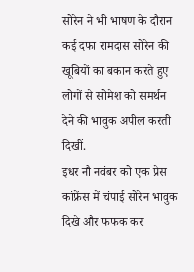सोरेन ने भी भाषण के दौरान कई दफा रामदास सोरेन की खूबियों का बकान करते हुए लोगों से सोमेश को समर्थन देने की भावुक अपील करती दिखीं.
इधर नौ नवंबर को एक प्रेस कांफ्रेंस में चंपाई सोरेन भावुक दिखे और फफक कर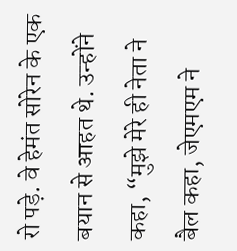रो पड़े. वे हेमंत सोरेन के एक बयान से आहत थे. उन्होंने कहा, “मुझे मेरे ही नेता ने बैल कहा, जेएमएम ने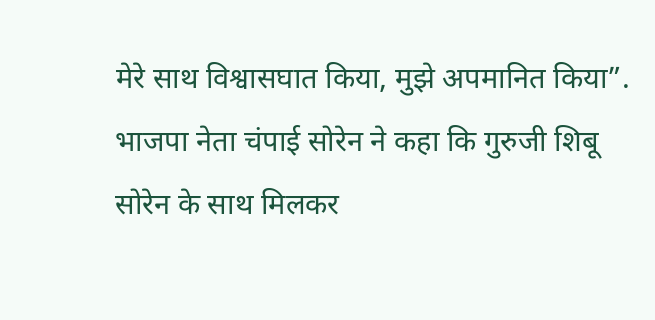मेरे साथ विश्वासघात किया, मुझे अपमानित किया”.
भाजपा नेता चंपाई सोरेन ने कहा कि गुरुजी शिबू सोरेन के साथ मिलकर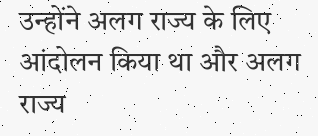उन्होंने अलग राज्य के लिए आंदोलन किया था और अलग राज्य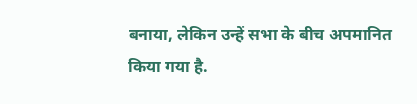बनाया, लेकिन उन्हें सभा के बीच अपमानित किया गया है.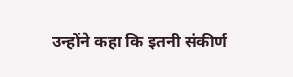उन्होंने कहा कि इतनी संकीर्ण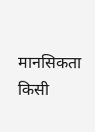मानसिकता किसी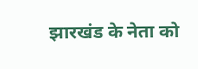झारखंड के नेता को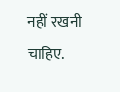नहीं रखनी चाहिए.